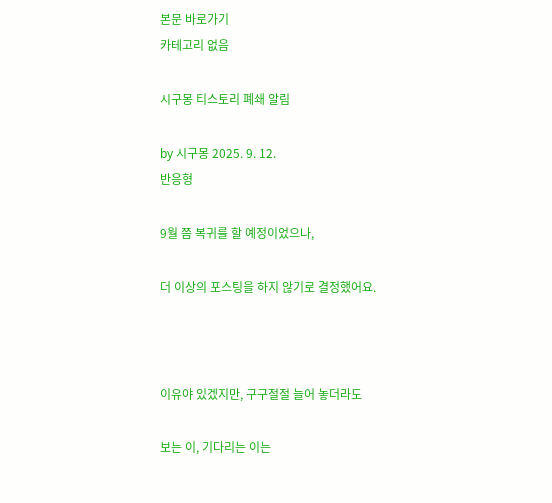본문 바로가기
카테고리 없음

시구몽 티스토리 폐쇄 알림

by 시구몽 2025. 9. 12.
반응형

9월 쯤 복귀를 할 예정이었으나,

더 이상의 포스팅을 하지 않기로 결정했어요.



이유야 있겠지만, 구구절절 늘어 놓더라도

보는 이, 기다리는 이는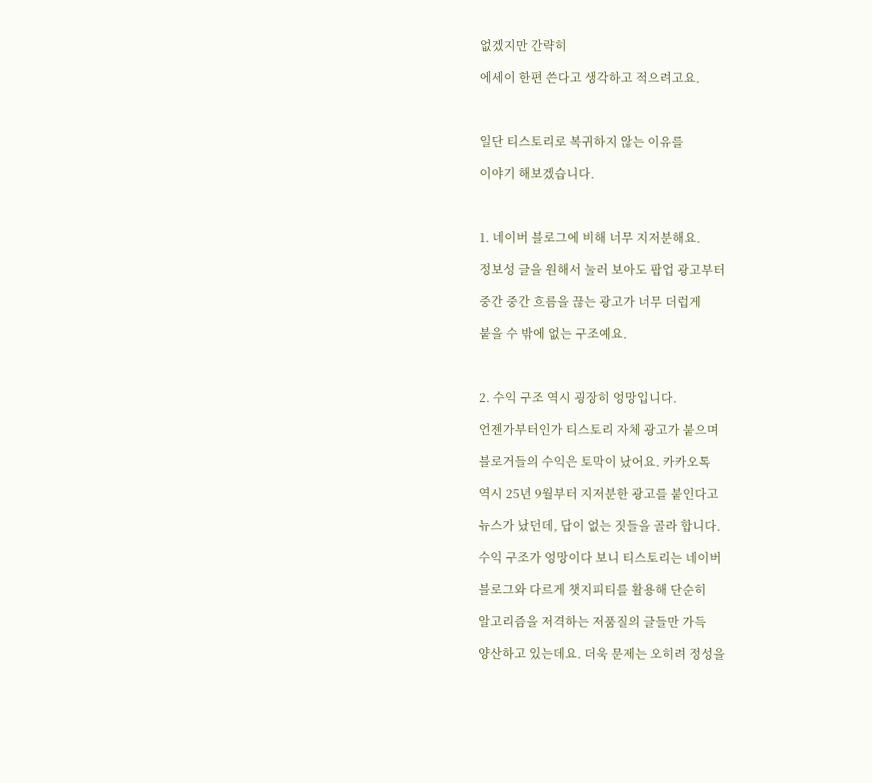없겠지만 간략히

에세이 한편 쓴다고 생각하고 적으려고요.



일단 티스토리로 복귀하지 않는 이유를

이야기 해보겠습니다.



1. 네이버 블로그에 비해 너무 지저분해요.

정보성 글을 원해서 눌러 보아도 팝업 광고부터

중간 중간 흐름을 끊는 광고가 너무 더럽게

붙을 수 밖에 없는 구조예요.



2. 수익 구조 역시 굉장히 엉망입니다.

언젠가부터인가 티스토리 자체 광고가 붙으며

블로거들의 수익은 토막이 났어요. 카카오톡

역시 25년 9월부터 지저분한 광고를 붙인다고

뉴스가 났던데, 답이 없는 짓들을 골라 합니다.

수익 구조가 엉망이다 보니 티스토리는 네이버

블로그와 다르게 챗지피티를 활용해 단순히

알고리즘을 저격하는 저품질의 글들만 가득

양산하고 있는데요. 더욱 문제는 오히려 정성을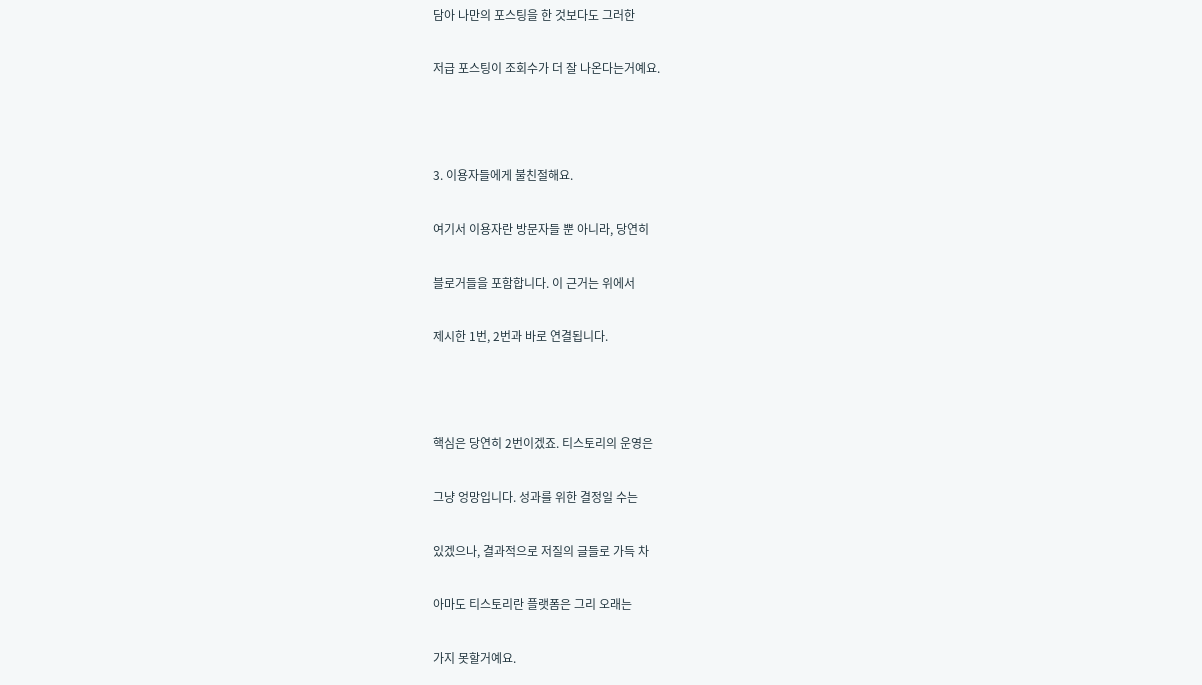담아 나만의 포스팅을 한 것보다도 그러한

저급 포스팅이 조회수가 더 잘 나온다는거예요.



3. 이용자들에게 불친절해요.

여기서 이용자란 방문자들 뿐 아니라, 당연히

블로거들을 포함합니다. 이 근거는 위에서

제시한 1번, 2번과 바로 연결됩니다.



핵심은 당연히 2번이겠죠. 티스토리의 운영은

그냥 엉망입니다. 성과를 위한 결정일 수는

있겠으나, 결과적으로 저질의 글들로 가득 차

아마도 티스토리란 플랫폼은 그리 오래는

가지 못할거예요.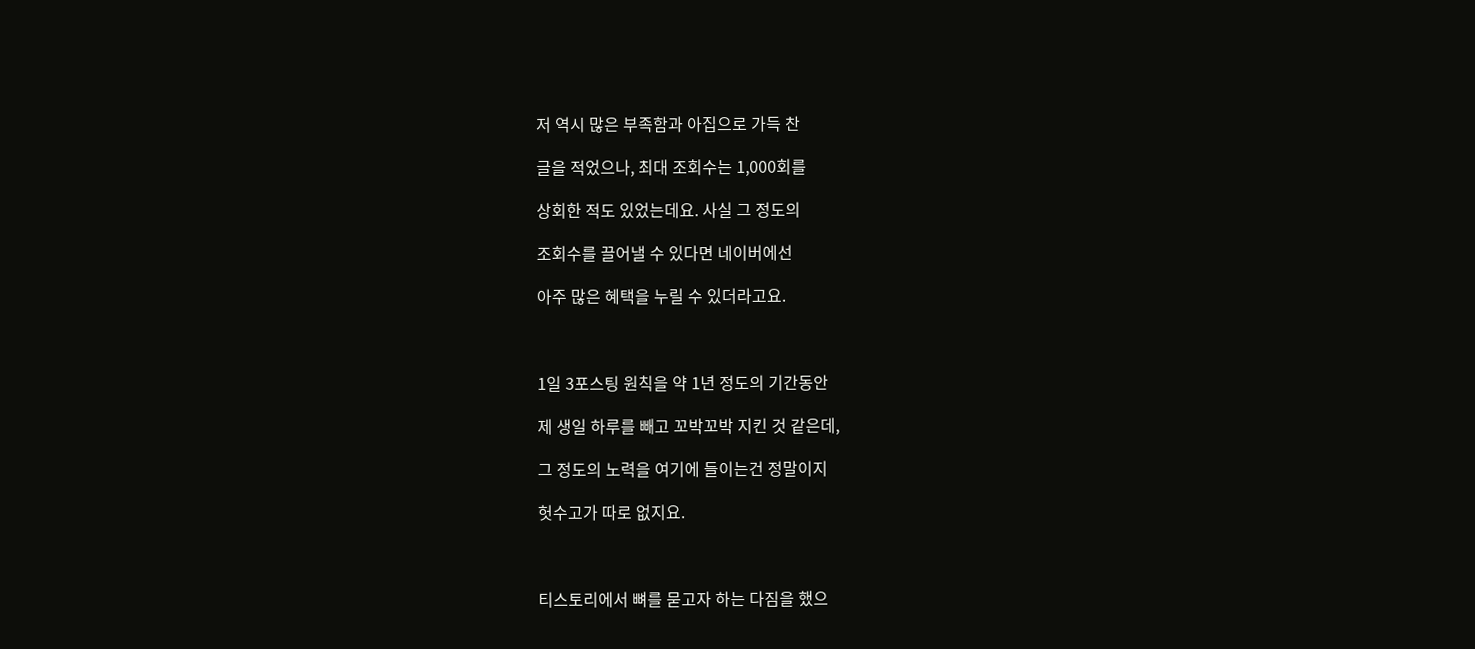저 역시 많은 부족함과 아집으로 가득 찬

글을 적었으나, 최대 조회수는 1,000회를

상회한 적도 있었는데요. 사실 그 정도의

조회수를 끌어낼 수 있다면 네이버에선

아주 많은 혜택을 누릴 수 있더라고요.



1일 3포스팅 원칙을 약 1년 정도의 기간동안

제 생일 하루를 빼고 꼬박꼬박 지킨 것 같은데,

그 정도의 노력을 여기에 들이는건 정말이지

헛수고가 따로 없지요.



티스토리에서 뼈를 묻고자 하는 다짐을 했으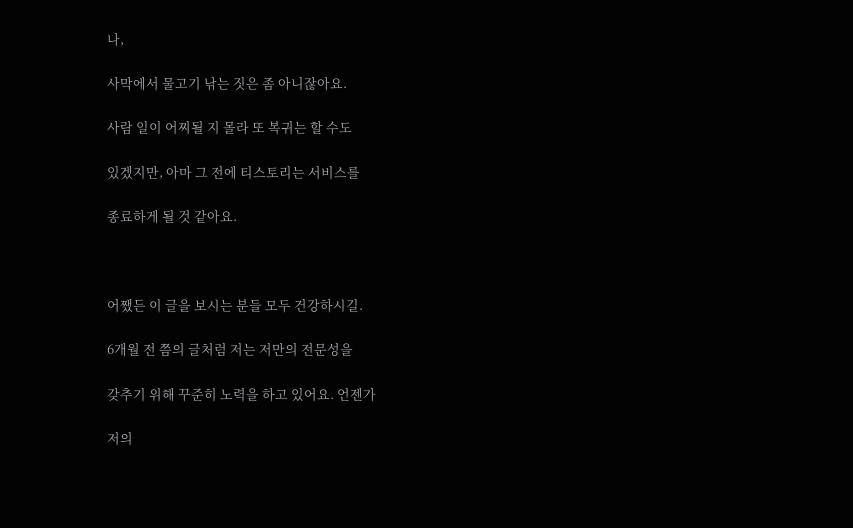나,

사막에서 물고기 낚는 짓은 좀 아니잖아요.

사람 일이 어찌될 지 몰라 또 복귀는 할 수도

있겠지만, 아마 그 전에 티스토리는 서비스를

종료하게 될 것 같아요.



어쨌든 이 글을 보시는 분들 모두 건강하시길.

6개월 전 쯤의 글처럼 저는 저만의 전문성을

갖추기 위해 꾸준히 노력을 하고 있어요. 언젠가

저의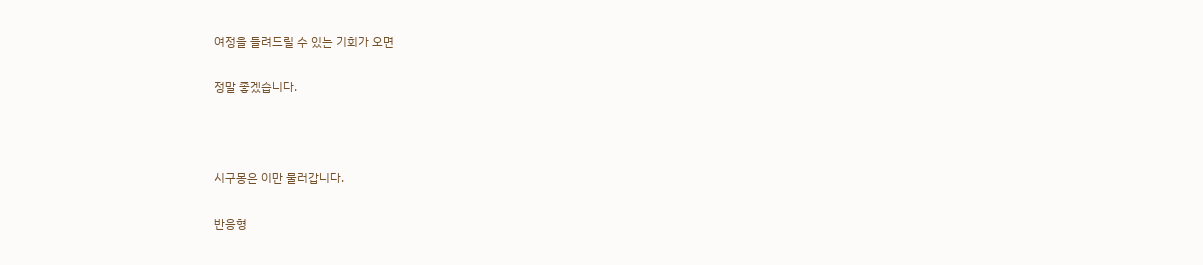여정을 들려드릴 수 있는 기회가 오면

정말 좋겠습니다.



시구몽은 이만 물러갑니다.

반응형